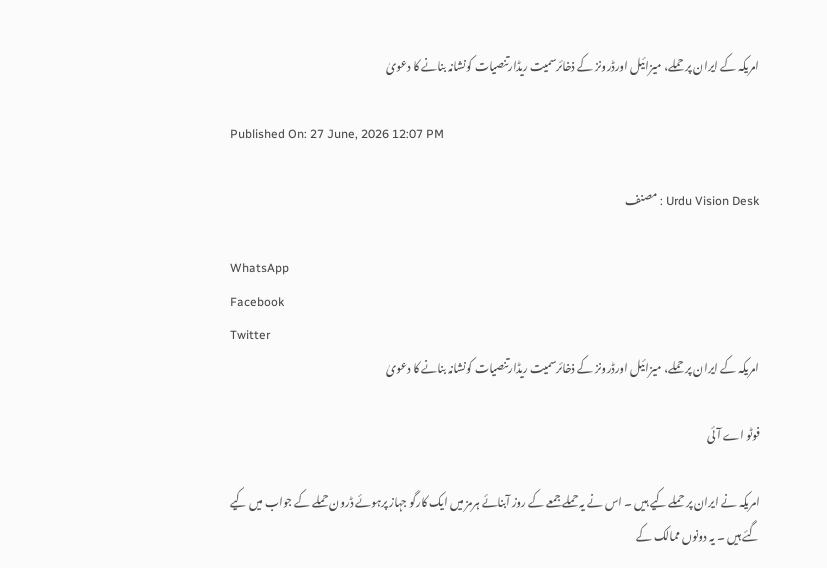امریکہ کے ایران پر حملے، میزائیل اورڈرونز کے ذخائرسمیت ریڈارتنصیات کونشانہ بنانے کا دعویٰ

Published On: 27 June, 2026 12:07 PM

Urdu Vision Desk : مصنف

WhatsApp
Facebook
Twitter
امریکہ کے ایران پر حملے، میزائیل اورڈرونز کے ذخائرسمیت ریڈارتنصیات کونشانہ بنانے کا دعویٰ

فوٹو اے آئی

امریکہ نے ایران پر حملے کیے ہیں ۔ اس نے یہ حملے جمعے کے روز آبنائے ہرمز میں ایک کارگو جہاز پرہوئے ڈرون حملے کے جواب میں کیے گئے ہیں ۔ یہ دونوں ممالک کے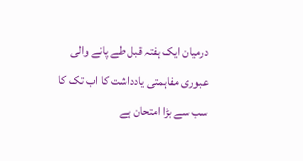درمیان ایک ہفتہ قبل طے پانے والی عبوری مفاہمتی یادداشت کا اب تک کا سب سے بڑا امتحان ہے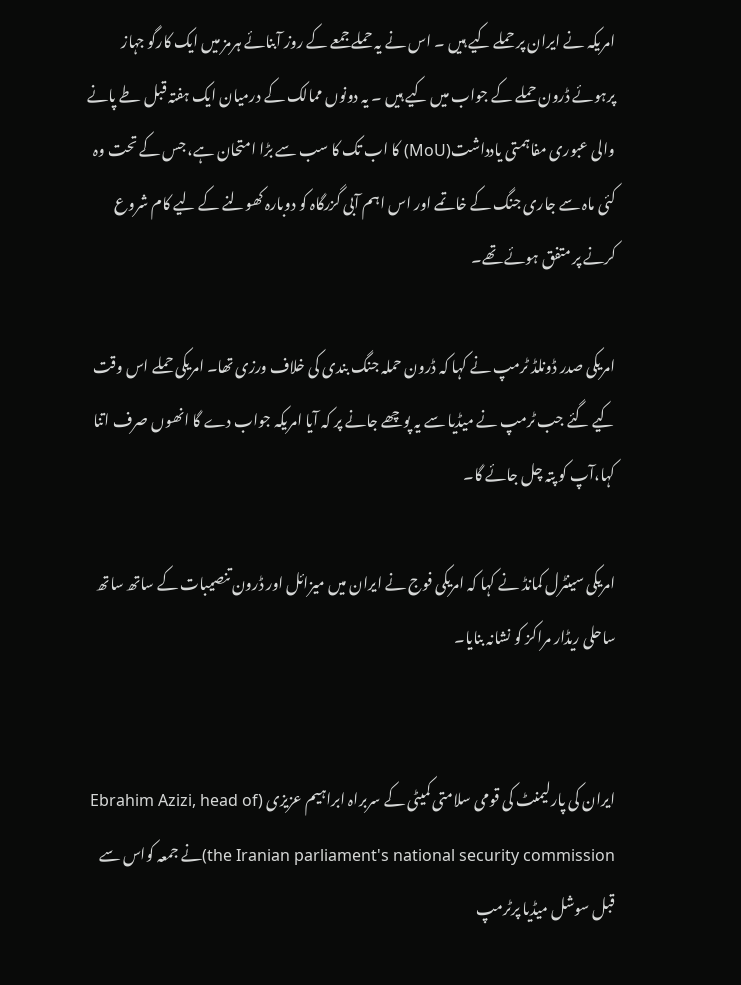امریکہ نے ایران پر حملے کیے ہیں ۔ اس نے یہ حملے جمعے کے روز آبنائے ہرمز میں ایک کارگو جہاز پرہوئے ڈرون حملے کے جواب میں کیے ہیں ۔ یہ دونوں ممالک کے درمیان ایک ہفتہ قبل طے پانے والی عبوری مفاہمتی یادداشت(MoU) کا اب تک کا سب سے بڑا امتحان ہے، جس کے تحت وہ کئی ماہ سے جاری جنگ کے خاتمے اور اس اہم آبی گزرگاہ کو دوبارہ کھولنے کے لیے کام شروع کرنے پر متفق ہوئے تھے۔

امریکی صدر ڈونلڈ ٹرمپ نے کہا کہ ڈرون حملہ جنگ بندی کی خلاف ورزی تھا۔ امریکی حملے اس وقت کیے گئے جب ٹرمپ نے میڈیا سے یہ پوچھے جانے پر کہ آیا امریکہ جواب دے گا انھوں صرف اتنا کہا،آپ کو پتہ چل جائے گا۔

امریکی سینٹرل کمانڈ نے کہا کہ امریکی فوج نے ایران میں میزائل اور ڈرون تنصیبات کے ساتھ ساتھ ساحلی ریڈار مراکز کو نشانہ بنایا۔


ایران کی پارلیمنٹ کی قومی سلامتی کمیٹی کے سربراہ ابراہیم عزیزی (Ebrahim Azizi, head of the Iranian parliament's national security commission)نے جمعہ کواس سے قبل سوشل میڈیا پرٹرمپ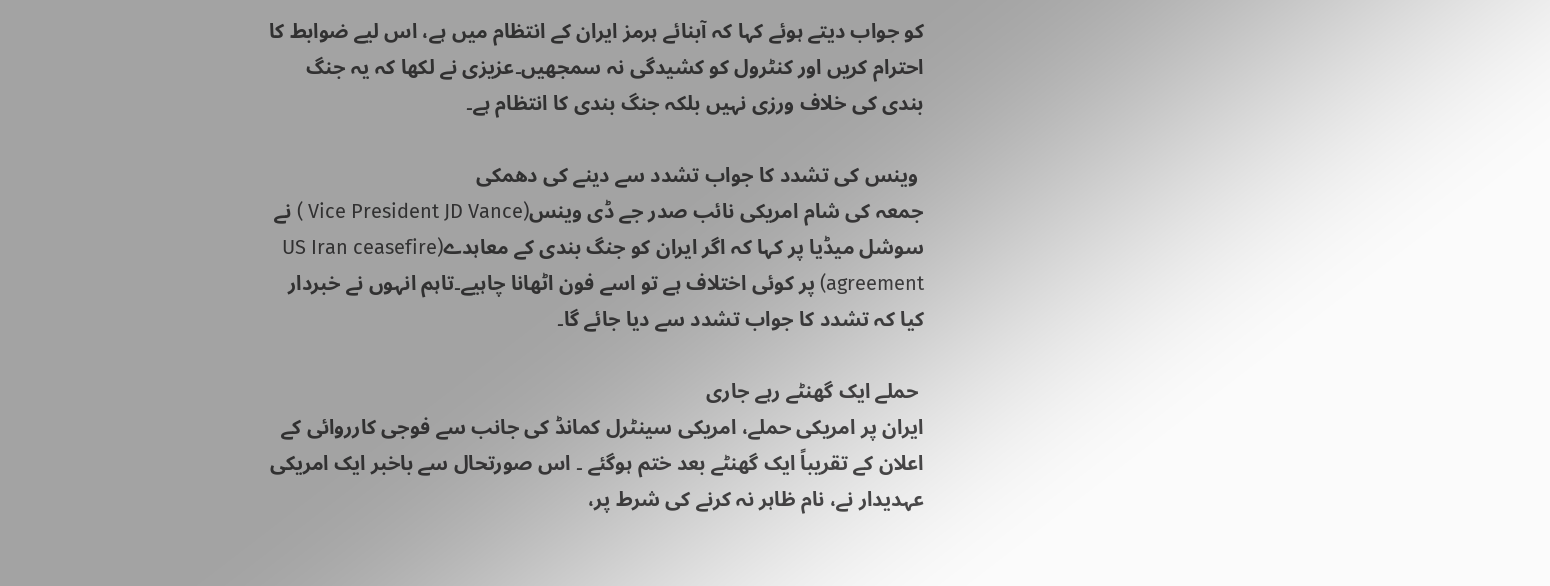کو جواب دیتے ہوئے کہا کہ آبنائے ہرمز ایران کے انتظام میں ہے، اس لیے ضوابط کا احترام کریں اور کنٹرول کو کشیدگی نہ سمجھیں۔عزیزی نے لکھا کہ یہ جنگ بندی کی خلاف ورزی نہیں بلکہ جنگ بندی کا انتظام ہے۔

 وینس کی تشدد کا جواب تشدد سے دینے کی دھمکی
جمعہ کی شام امریکی نائب صدر جے ڈی وینس(Vice President JD Vance ) نے سوشل میڈیا پر کہا کہ اگر ایران کو جنگ بندی کے معاہدے(US Iran ceasefire agreement) پر کوئی اختلاف ہے تو اسے فون اٹھانا چاہیے۔تاہم انہوں نے خبردار کیا کہ تشدد کا جواب تشدد سے دیا جائے گا۔

 حملے ایک گھنٹے رہے جاری
ایران پر امریکی حملے، امریکی سینٹرل کمانڈ کی جانب سے فوجی کارروائی کے اعلان کے تقریباً ایک گھنٹے بعد ختم ہوگئے ۔ اس صورتحال سے باخبر ایک امریکی عہدیدار نے، نام ظاہر نہ کرنے کی شرط پر،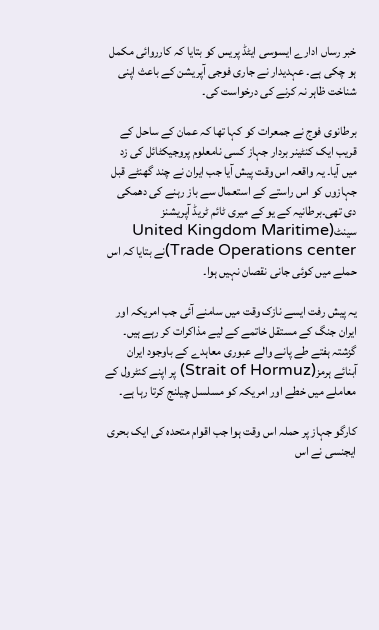خبر رساں ادارے ایسوسی ایٹڈ پریس کو بتایا کہ کارروائی مکمل ہو چکی ہے۔ عہدیدار نے جاری فوجی آپریشن کے باعث اپنی شناخت ظاہر نہ کرنے کی درخواست کی۔

برطانوی فوج نے جمعرات کو کہا تھا کہ عمان کے ساحل کے قریب ایک کنٹینر بردار جہاز کسی نامعلوم پروجیکٹائل کی زد میں آیا۔ یہ واقعہ اس وقت پیش آیا جب ایران نے چند گھنٹے قبل جہازوں کو اس راستے کے استعمال سے باز رہنے کی دھمکی دی تھی۔برطانیہ کے یو کے میری ٹائم ٹریڈ آپریشنز سینٹ(United Kingdom Maritime Trade Operations center)نے بتایا کہ اس حملے میں کوئی جانی نقصان نہیں ہوا۔

یہ پیش رفت ایسے نازک وقت میں سامنے آئی جب امریکہ اور ایران جنگ کے مستقل خاتمے کے لیے مذاکرات کر رہے ہیں۔ گزشتہ ہفتے طے پانے والے عبوری معاہدے کے باوجود ایران آبنائے ہرمز(Strait of Hormuz) پر اپنے کنٹرول کے معاملے میں خطے اور امریکہ کو مسلسل چیلنج کرتا رہا ہے۔

کارگو جہاز پر حملہ اس وقت ہوا جب اقوام متحدہ کی ایک بحری ایجنسی نے اس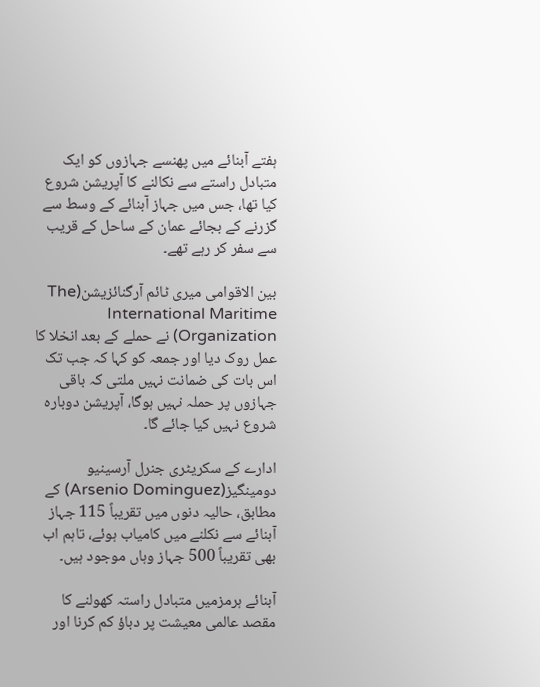ہفتے آبنائے میں پھنسے جہازوں کو ایک متبادل راستے سے نکالنے کا آپریشن شروع کیا تھا، جس میں جہاز آبنائے کے وسط سے گزرنے کے بجائے عمان کے ساحل کے قریب سے سفر کر رہے تھے۔

بین الاقوامی میری ٹائم آرگنائزیشن(The International Maritime Organization) نے حملے کے بعد انخلا کا عمل روک دیا اور جمعہ کو کہا کہ جب تک اس بات کی ضمانت نہیں ملتی کہ باقی جہازوں پر حملہ نہیں ہوگا، آپریشن دوبارہ شروع نہیں کیا جائے گا۔

ادارے کے سکریٹری جنرل آرسینیو دومینگیز(Arsenio Dominguez) کے مطابق، حالیہ دنوں میں تقریباً 115 جہاز آبنائے سے نکلنے میں کامیاب ہوئے، تاہم اب بھی تقریباً 500 جہاز وہاں موجود ہیں۔

آبنائے ہرمزمیں متبادل راستہ کھولنے کا مقصد عالمی معیشت پر دباؤ کم کرنا اور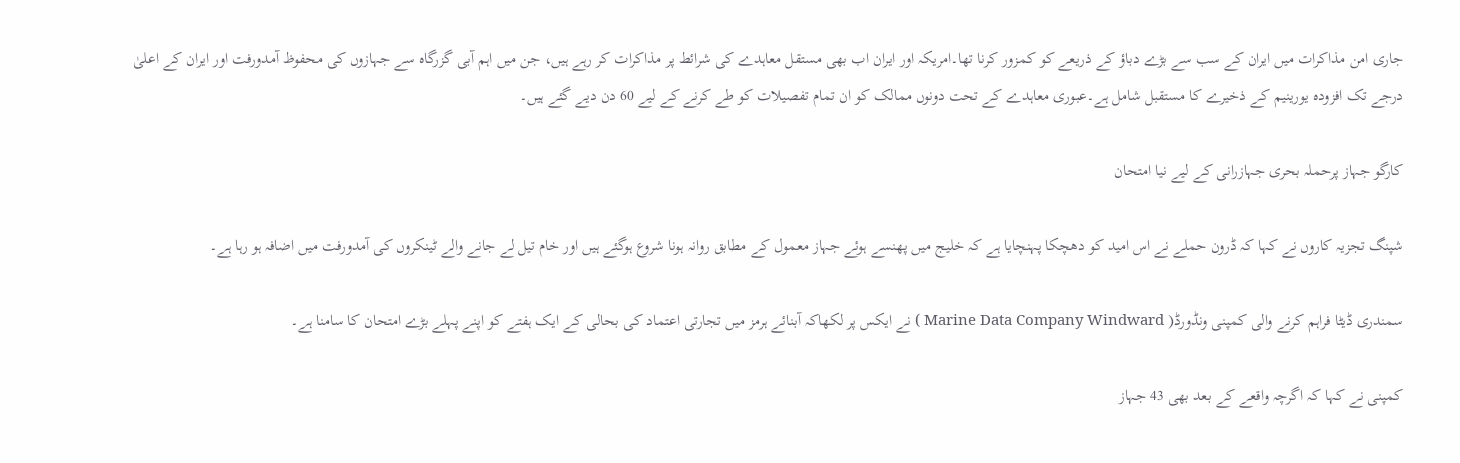جاری امن مذاکرات میں ایران کے سب سے بڑے دباؤ کے ذریعے کو کمزور کرنا تھا۔امریکہ اور ایران اب بھی مستقل معاہدے کی شرائط پر مذاکرات کر رہے ہیں، جن میں اہم آبی گزرگاہ سے جہازوں کی محفوظ آمدورفت اور ایران کے اعلیٰ درجے تک افزودہ یورینیم کے ذخیرے کا مستقبل شامل ہے۔عبوری معاہدے کے تحت دونوں ممالک کو ان تمام تفصیلات کو طے کرنے کے لیے 60 دن دیے گئے ہیں۔

کارگو جہاز پرحملہ بحری جہازرانی کے لیے نیا امتحان

شپنگ تجزیہ کاروں نے کہا کہ ڈرون حملے نے اس امید کو دھچکا پہنچایا ہے کہ خلیج میں پھنسے ہوئے جہاز معمول کے مطابق روانہ ہونا شروع ہوگئے ہیں اور خام تیل لے جانے والے ٹینکروں کی آمدورفت میں اضافہ ہو رہا ہے۔

سمندری ڈیٹا فراہم کرنے والی کمپنی ونڈورڈ( Marine Data Company Windward ) نے ایکس پر لکھاکہ آبنائے ہرمز میں تجارتی اعتماد کی بحالی کے ایک ہفتے کو اپنے پہلے بڑے امتحان کا سامنا ہے۔

کمپنی نے کہا کہ اگرچہ واقعے کے بعد بھی 43 جہاز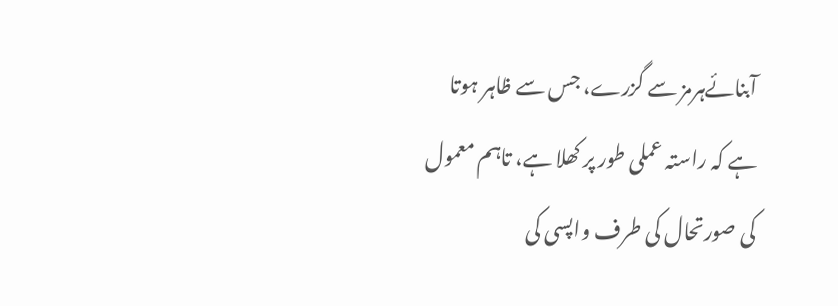آبنائےہرمز سے گزرے، جس سے ظاہر ہوتا ہے کہ راستہ عملی طور پر کھلا ہے، تاہم معمول کی صورتحال کی طرف واپسی کی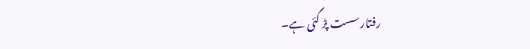رفتار سست پڑ گئی ہے۔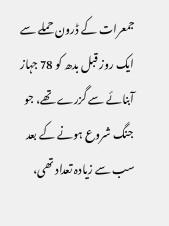جمعرات کے ڈرون حملے سے ایک روز قبل بدھ کو 78 جہاز آبنائے سے گزرے تھے، جو جنگ شروع ہونے کے بعد سب سے زیادہ تعداد تھی،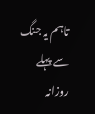تاہم یہ جنگ سے پہلے روزانہ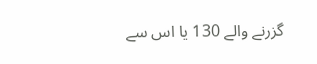گزرنے والے 130 یا اس سے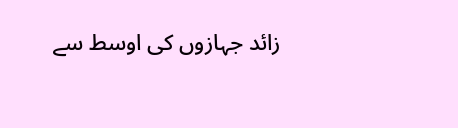زائد جہازوں کی اوسط سے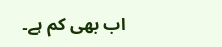اب بھی کم ہے۔